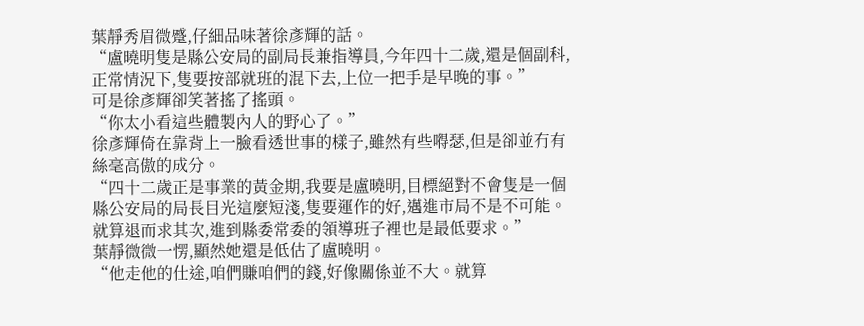葉靜秀眉微蹙,仔細品味著徐彥輝的話。
“盧曉明隻是縣公安局的副局長兼指導員,今年四十二歲,還是個副科,正常情況下,隻要按部就班的混下去,上位一把手是早晚的事。”
可是徐彥輝卻笑著搖了搖頭。
“你太小看這些體製內人的野心了。”
徐彥輝倚在靠背上一臉看透世事的樣子,雖然有些嘚瑟,但是卻並冇有絲毫高傲的成分。
“四十二歲正是事業的黃金期,我要是盧曉明,目標絕對不會隻是一個縣公安局的局長目光這麼短淺,隻要運作的好,邁進市局不是不可能。就算退而求其次,進到縣委常委的領導班子裡也是最低要求。”
葉靜微微一愣,顯然她還是低估了盧曉明。
“他走他的仕途,咱們賺咱們的錢,好像關係並不大。就算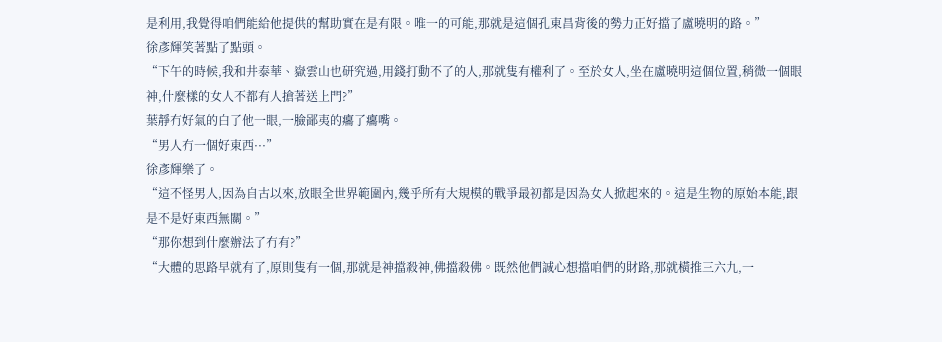是利用,我覺得咱們能給他提供的幫助實在是有限。唯一的可能,那就是這個孔東昌背後的勢力正好擋了盧曉明的路。”
徐彥輝笑著點了點頭。
“下午的時候,我和井泰華、嶽雲山也研究過,用錢打動不了的人,那就隻有權利了。至於女人,坐在盧曉明這個位置,稍微一個眼神,什麼樣的女人不都有人搶著送上門?”
葉靜冇好氣的白了他一眼,一臉鄙夷的癟了癟嘴。
“男人冇一個好東西···”
徐彥輝樂了。
“這不怪男人,因為自古以來,放眼全世界範圍內,幾乎所有大規模的戰爭最初都是因為女人掀起來的。這是生物的原始本能,跟是不是好東西無關。”
“那你想到什麼辦法了冇有?”
“大體的思路早就有了,原則隻有一個,那就是神擋殺神,佛擋殺佛。既然他們誠心想擋咱們的財路,那就橫推三六九,一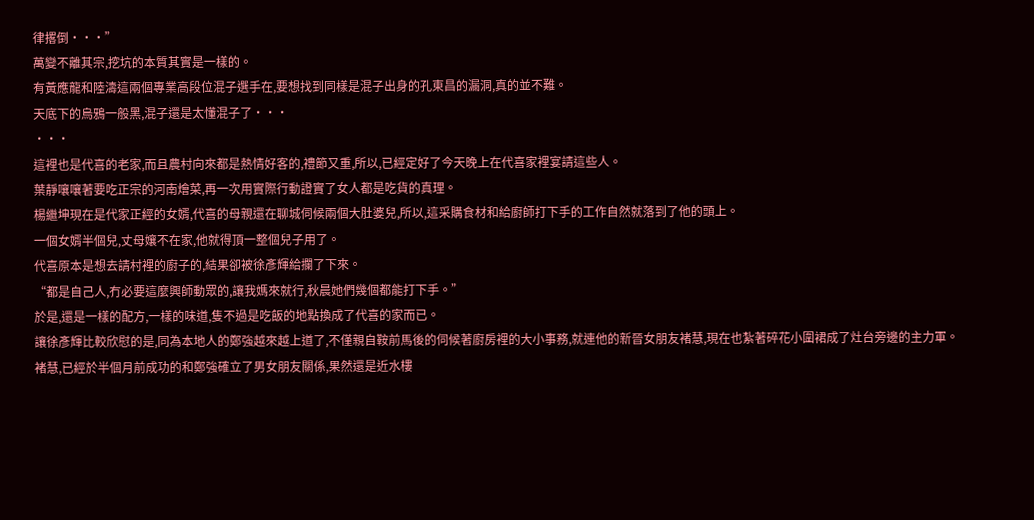律撂倒···”
萬變不離其宗,挖坑的本質其實是一樣的。
有黃應龍和陸濤這兩個專業高段位混子選手在,要想找到同樣是混子出身的孔東昌的漏洞,真的並不難。
天底下的烏鴉一般黑,混子還是太懂混子了···
···
這裡也是代喜的老家,而且農村向來都是熱情好客的,禮節又重,所以,已經定好了今天晚上在代喜家裡宴請這些人。
葉靜嚷嚷著要吃正宗的河南燴菜,再一次用實際行動證實了女人都是吃貨的真理。
楊繼坤現在是代家正經的女婿,代喜的母親還在聊城伺候兩個大肚婆兒,所以,這采購食材和給廚師打下手的工作自然就落到了他的頭上。
一個女婿半個兒,丈母孃不在家,他就得頂一整個兒子用了。
代喜原本是想去請村裡的廚子的,結果卻被徐彥輝給攔了下來。
“都是自己人,冇必要這麼興師動眾的,讓我媽來就行,秋晨她們幾個都能打下手。”
於是,還是一樣的配方,一樣的味道,隻不過是吃飯的地點換成了代喜的家而已。
讓徐彥輝比較欣慰的是,同為本地人的鄭強越來越上道了,不僅親自鞍前馬後的伺候著廚房裡的大小事務,就連他的新晉女朋友褚慧,現在也紮著碎花小圍裙成了灶台旁邊的主力軍。
褚慧,已經於半個月前成功的和鄭強確立了男女朋友關係,果然還是近水樓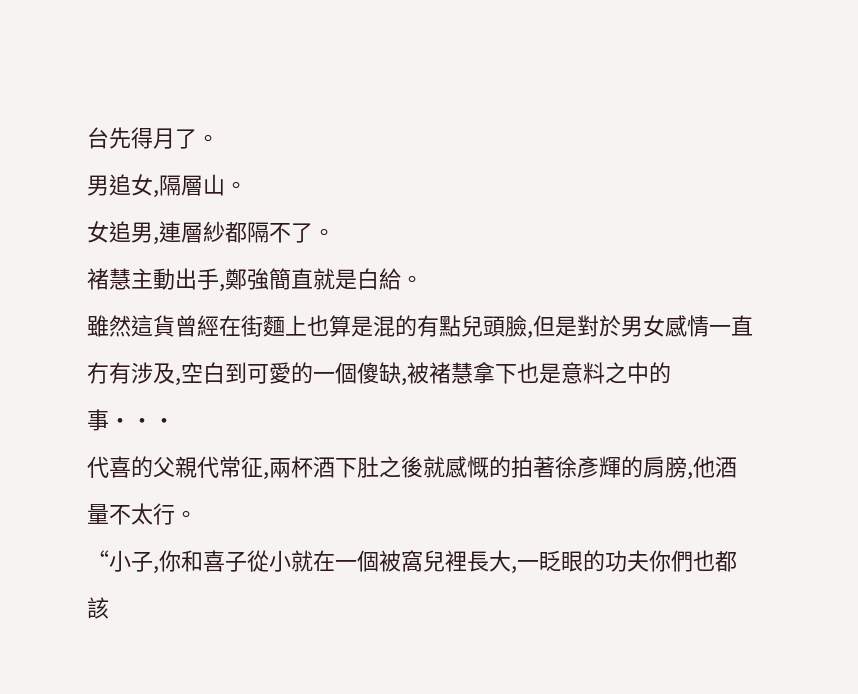台先得月了。
男追女,隔層山。
女追男,連層紗都隔不了。
褚慧主動出手,鄭強簡直就是白給。
雖然這貨曾經在街麵上也算是混的有點兒頭臉,但是對於男女感情一直冇有涉及,空白到可愛的一個傻缺,被褚慧拿下也是意料之中的事···
代喜的父親代常征,兩杯酒下肚之後就感慨的拍著徐彥輝的肩膀,他酒量不太行。
“小子,你和喜子從小就在一個被窩兒裡長大,一眨眼的功夫你們也都該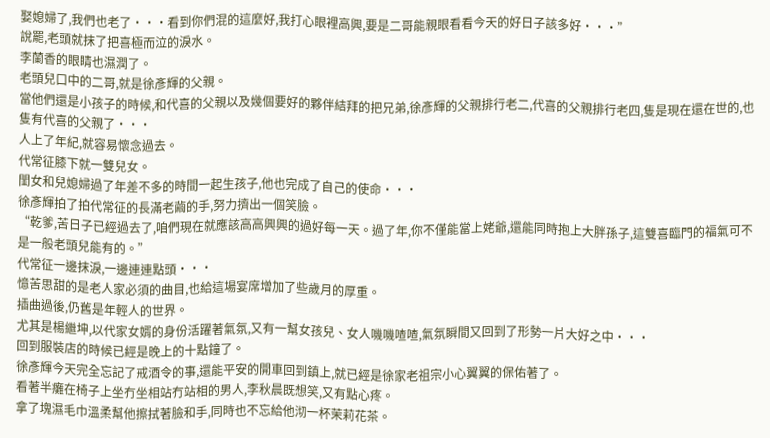娶媳婦了,我們也老了···看到你們混的這麼好,我打心眼裡高興,要是二哥能親眼看看今天的好日子該多好···”
說罷,老頭就抹了把喜極而泣的淚水。
李蘭香的眼睛也濕潤了。
老頭兒口中的二哥,就是徐彥輝的父親。
當他們還是小孩子的時候,和代喜的父親以及幾個要好的夥伴結拜的把兄弟,徐彥輝的父親排行老二,代喜的父親排行老四,隻是現在還在世的,也隻有代喜的父親了···
人上了年紀,就容易懷念過去。
代常征膝下就一雙兒女。
閨女和兒媳婦過了年差不多的時間一起生孩子,他也完成了自己的使命···
徐彥輝拍了拍代常征的長滿老繭的手,努力擠出一個笑臉。
“乾爹,苦日子已經過去了,咱們現在就應該高高興興的過好每一天。過了年,你不僅能當上姥爺,還能同時抱上大胖孫子,這雙喜臨門的福氣可不是一般老頭兒能有的。”
代常征一邊抹淚,一邊連連點頭···
憶苦思甜的是老人家必須的曲目,也給這場宴席增加了些歲月的厚重。
插曲過後,仍舊是年輕人的世界。
尤其是楊繼坤,以代家女婿的身份活躍著氣氛,又有一幫女孩兒、女人嘰嘰喳喳,氣氛瞬間又回到了形勢一片大好之中···
回到服裝店的時候已經是晚上的十點鐘了。
徐彥輝今天完全忘記了戒酒令的事,還能平安的開車回到鎮上,就已經是徐家老祖宗小心翼翼的保佑著了。
看著半癱在椅子上坐冇坐相站冇站相的男人,李秋晨既想笑,又有點心疼。
拿了塊濕毛巾溫柔幫他擦拭著臉和手,同時也不忘給他沏一杯茉莉花茶。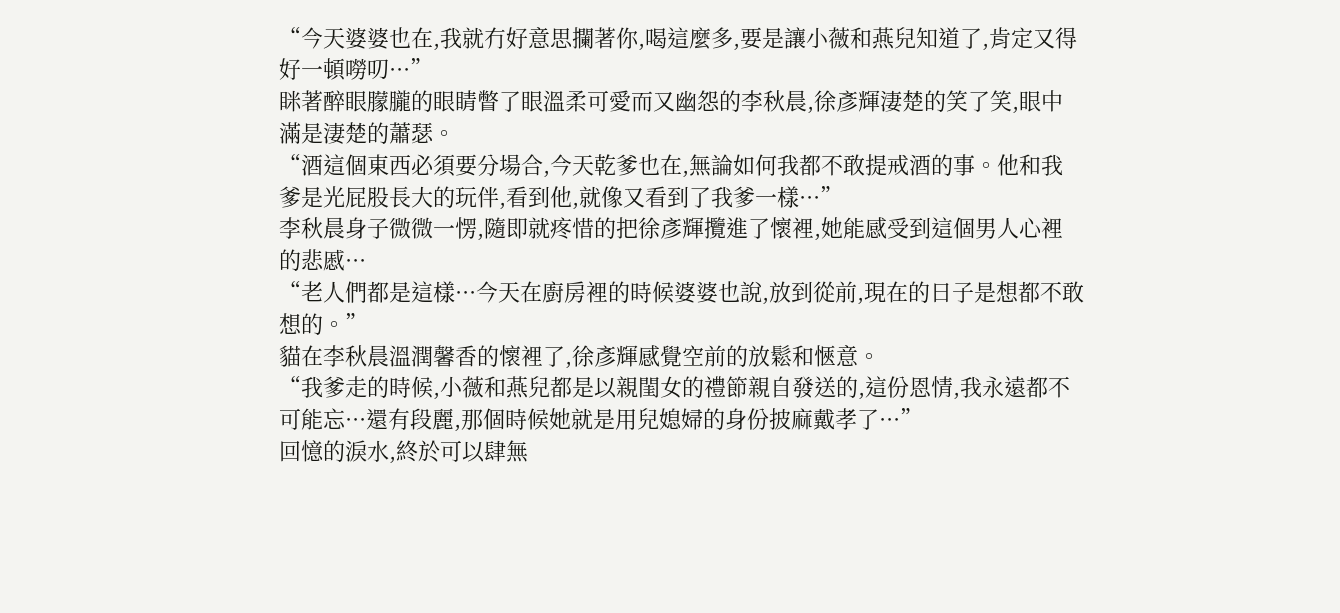“今天婆婆也在,我就冇好意思攔著你,喝這麼多,要是讓小薇和燕兒知道了,肯定又得好一頓嘮叨···”
眯著醉眼朦朧的眼睛瞥了眼溫柔可愛而又幽怨的李秋晨,徐彥輝淒楚的笑了笑,眼中滿是淒楚的蕭瑟。
“酒這個東西必須要分場合,今天乾爹也在,無論如何我都不敢提戒酒的事。他和我爹是光屁股長大的玩伴,看到他,就像又看到了我爹一樣···”
李秋晨身子微微一愣,隨即就疼惜的把徐彥輝攬進了懷裡,她能感受到這個男人心裡的悲慼···
“老人們都是這樣···今天在廚房裡的時候婆婆也說,放到從前,現在的日子是想都不敢想的。”
貓在李秋晨溫潤馨香的懷裡了,徐彥輝感覺空前的放鬆和愜意。
“我爹走的時候,小薇和燕兒都是以親閨女的禮節親自發送的,這份恩情,我永遠都不可能忘···還有段麗,那個時候她就是用兒媳婦的身份披麻戴孝了···”
回憶的淚水,終於可以肆無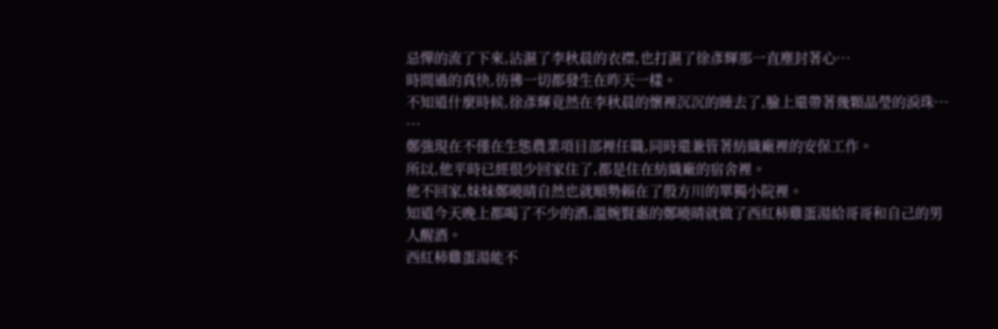忌憚的流了下來,沾濕了李秋晨的衣襟,也打濕了徐彥輝那一直塵封著心···
時間過的真快,彷彿一切都發生在昨天一樣。
不知道什麼時候,徐彥輝竟然在李秋晨的懷裡沉沉的睡去了,臉上還帶著幾顆晶瑩的淚珠···
···
鄭強現在不僅在生態農業項目部裡任職,同時還兼管著紡織廠裡的安保工作。
所以,他平時已經很少回家住了,都是住在紡織廠的宿舍裡。
他不回家,妹妹鄭曉晴自然也就順勢賴在了殷方川的單獨小院裡。
知道今天晚上都喝了不少的酒,溫婉賢惠的鄭曉晴就做了西紅柿雞蛋湯給哥哥和自己的男人醒酒。
西紅柿雞蛋湯能不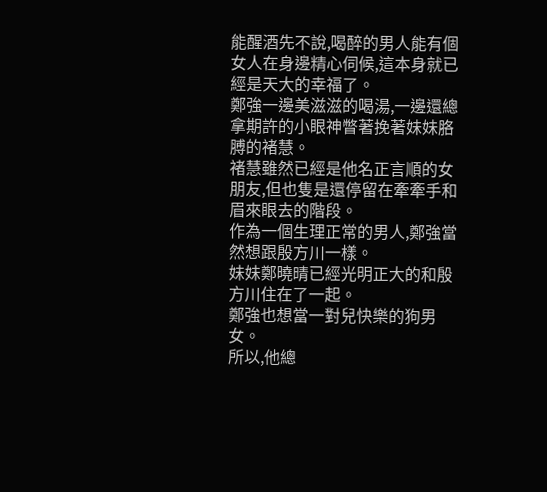能醒酒先不說,喝醉的男人能有個女人在身邊精心伺候,這本身就已經是天大的幸福了。
鄭強一邊美滋滋的喝湯,一邊還總拿期許的小眼神瞥著挽著妹妹胳膊的褚慧。
褚慧雖然已經是他名正言順的女朋友,但也隻是還停留在牽牽手和眉來眼去的階段。
作為一個生理正常的男人,鄭強當然想跟殷方川一樣。
妹妹鄭曉晴已經光明正大的和殷方川住在了一起。
鄭強也想當一對兒快樂的狗男女。
所以,他總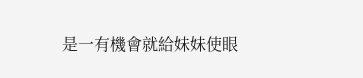是一有機會就給妹妹使眼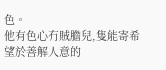色。
他有色心冇賊膽兒,隻能寄希望於善解人意的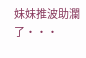妹妹推波助瀾了···